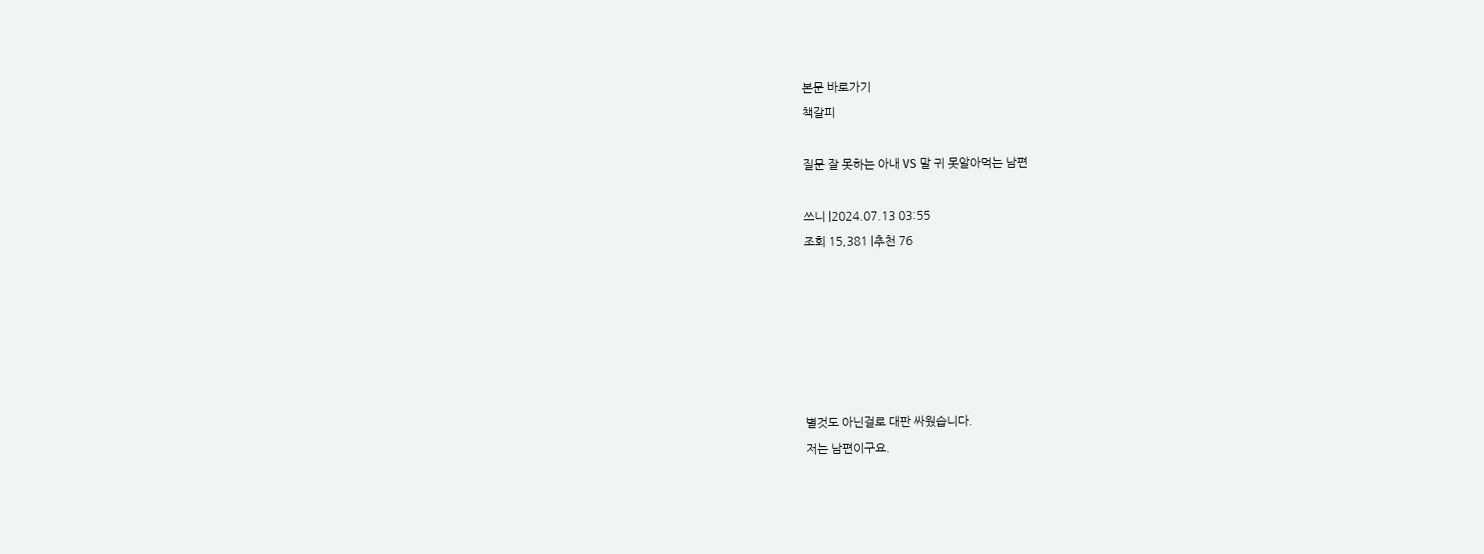본문 바로가기
책갈피

질문 잘 못하는 아내 VS 말 귀 못알아먹는 남편

쓰니 |2024.07.13 03:55
조회 15,381 |추천 76






별것도 아닌걸로 대판 싸웠습니다.
저는 남편이구요.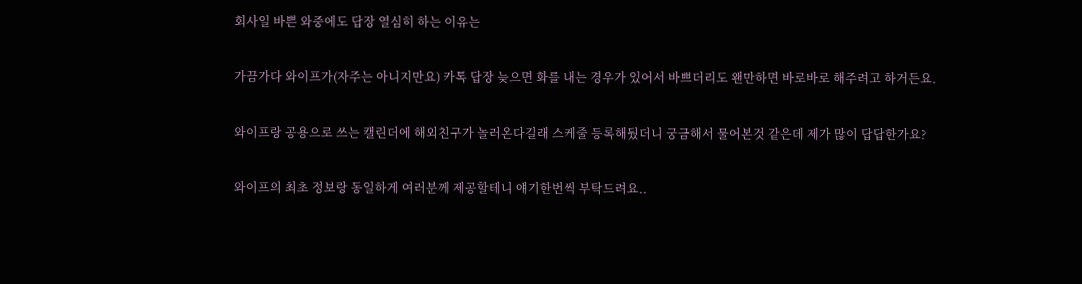회사일 바쁜 와중에도 답장 열심히 하는 이유는

가끔가다 와이프가(자주는 아니지만요) 카톡 답장 늦으면 화를 내는 경우가 있어서 바쁘더리도 왠만하면 바로바로 해주려고 하거든요.

와이프랑 공용으로 쓰는 캘린더에 해외친구가 놀러온다길래 스케줄 등록해뒀더니 궁금해서 물어본것 같은데 제가 많이 답답한가요?

와이프의 최초 정보랑 동일하게 여러분께 제공할테니 얘기한번씩 부탁드려요..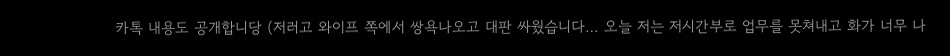카톡 내용도 공개합니당 (저러고 와이프 쪽에서 쌍욕나오고 대판 싸웠습니다… 오늘 저는 저시간부로 업무를 못쳐내고 화가 너무 나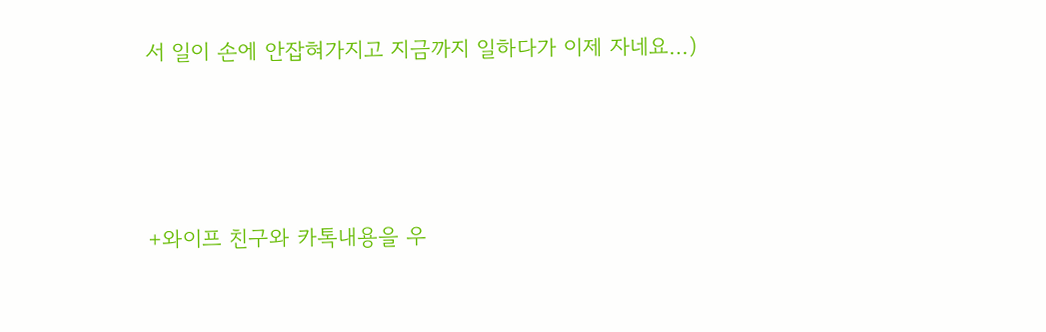서 일이 손에 안잡혀가지고 지금까지 일하다가 이제 자네요…)




+와이프 친구와 카톡내용을 우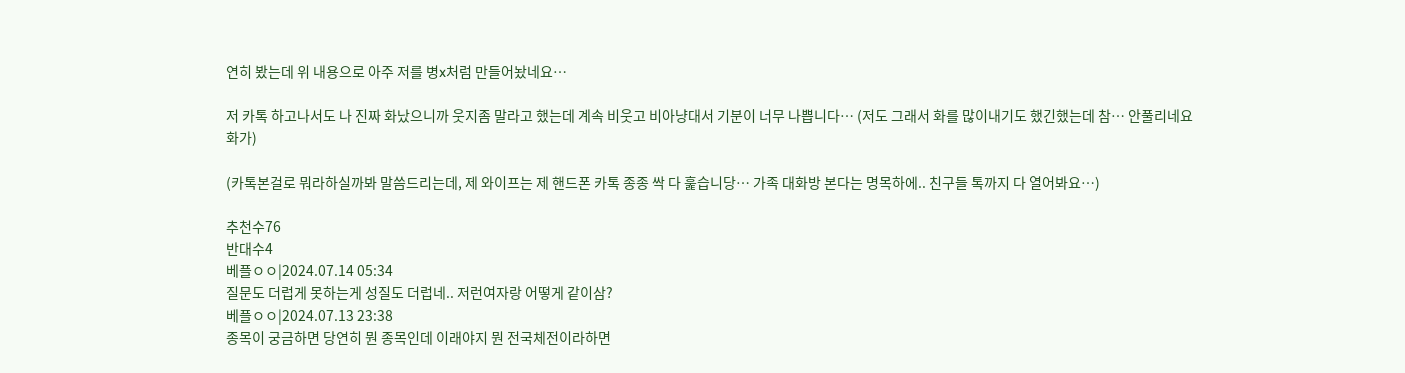연히 봤는데 위 내용으로 아주 저를 병x처럼 만들어놨네요…

저 카톡 하고나서도 나 진짜 화났으니까 웃지좀 말라고 했는데 계속 비웃고 비아냥대서 기분이 너무 나쁩니다… (저도 그래서 화를 많이내기도 했긴했는데 참… 안풀리네요 화가)

(카톡본걸로 뭐라하실까봐 말씀드리는데, 제 와이프는 제 핸드폰 카톡 종종 싹 다 훑습니당… 가족 대화방 본다는 명목하에.. 친구들 톡까지 다 열어봐요…)

추천수76
반대수4
베플ㅇㅇ|2024.07.14 05:34
질문도 더럽게 못하는게 성질도 더럽네.. 저런여자랑 어떻게 같이삼?
베플ㅇㅇ|2024.07.13 23:38
종목이 궁금하면 당연히 뭔 종목인데 이래야지 뭔 전국체전이라하면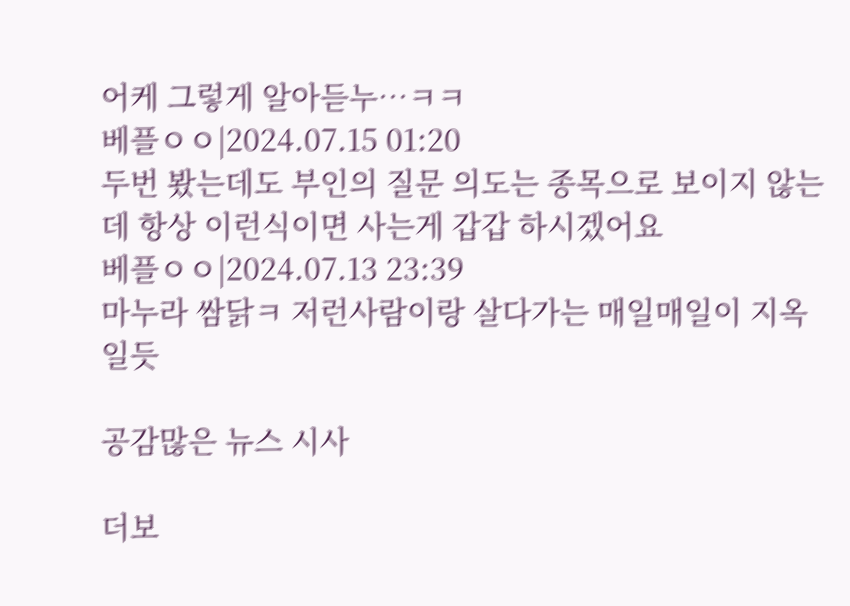어케 그렇게 알아듣누…ㅋㅋ
베플ㅇㅇ|2024.07.15 01:20
두번 봤는데도 부인의 질문 의도는 종목으로 보이지 않는데 항상 이런식이면 사는게 갑갑 하시겠어요
베플ㅇㅇ|2024.07.13 23:39
마누라 쌈닭ㅋ 저런사람이랑 살다가는 매일매일이 지옥일듯

공감많은 뉴스 시사

더보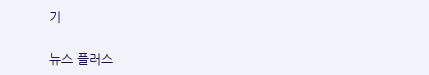기

뉴스 플러스